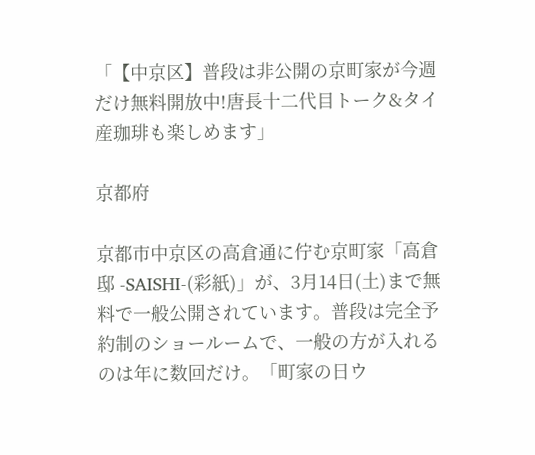「【中京区】普段は非公開の京町家が今週だけ無料開放中!唐長十二代目トーク&タイ産珈琲も楽しめます」

京都府

京都市中京区の高倉通に佇む京町家「高倉邸 -SAISHI-(彩紙)」が、3月14日(土)まで無料で一般公開されています。普段は完全予約制のショールームで、一般の方が入れるのは年に数回だけ。「町家の日ウ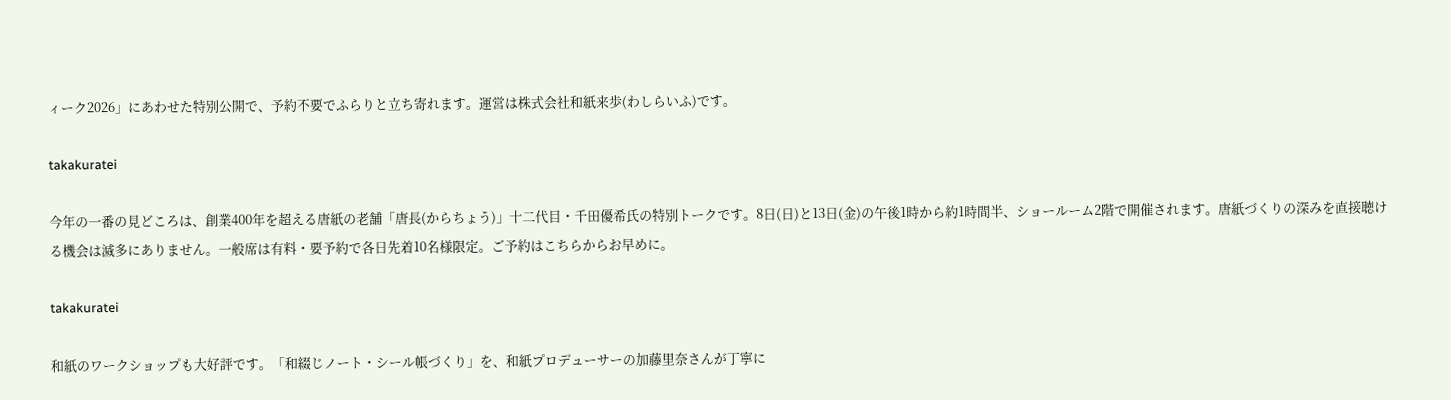ィーク2026」にあわせた特別公開で、予約不要でふらりと立ち寄れます。運営は株式会社和紙来歩(わしらいふ)です。

takakuratei

今年の一番の見どころは、創業400年を超える唐紙の老舗「唐長(からちょう)」十二代目・千田優希氏の特別トークです。8日(日)と13日(金)の午後1時から約1時間半、ショールーム2階で開催されます。唐紙づくりの深みを直接聴ける機会は滅多にありません。一般席は有料・要予約で各日先着10名様限定。ご予約はこちらからお早めに。

takakuratei

和紙のワークショップも大好評です。「和綴じノート・シール帳づくり」を、和紙プロデューサーの加藤里奈さんが丁寧に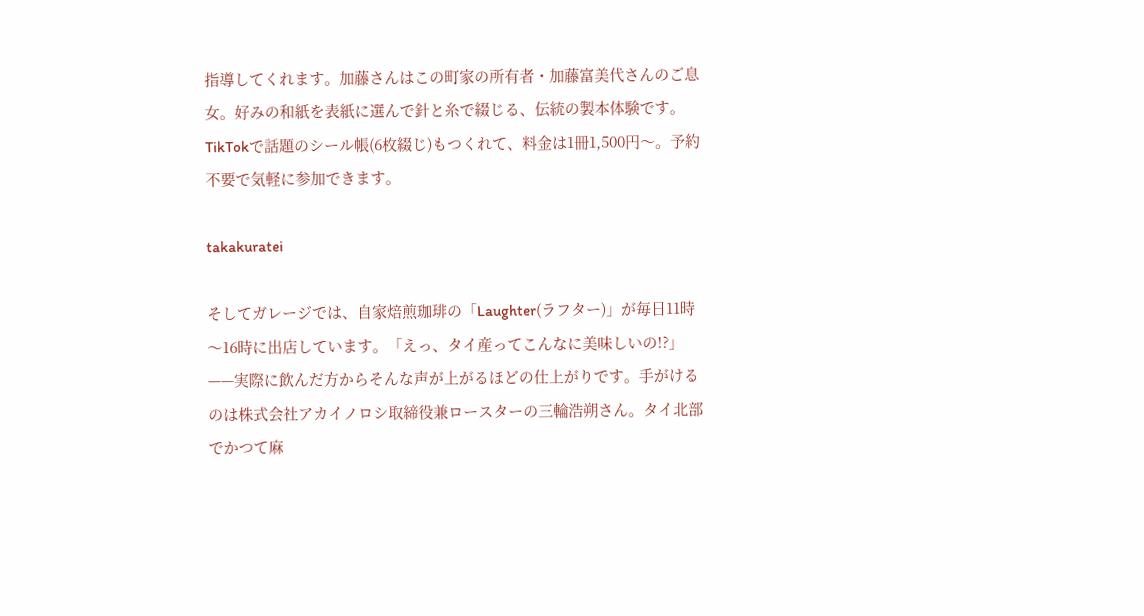指導してくれます。加藤さんはこの町家の所有者・加藤富美代さんのご息女。好みの和紙を表紙に選んで針と糸で綴じる、伝統の製本体験です。TikTokで話題のシール帳(6枚綴じ)もつくれて、料金は1冊1,500円〜。予約不要で気軽に参加できます。

takakuratei

そしてガレージでは、自家焙煎珈琲の「Laughter(ラフター)」が毎日11時〜16時に出店しています。「えっ、タイ産ってこんなに美味しいの!?」——実際に飲んだ方からそんな声が上がるほどの仕上がりです。手がけるのは株式会社アカイノロシ取締役兼ロースターの三輪浩朔さん。タイ北部でかつて麻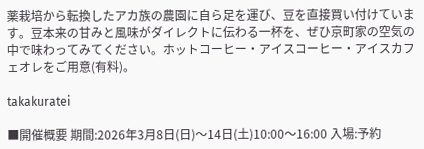薬栽培から転換したアカ族の農園に自ら足を運び、豆を直接買い付けています。豆本来の甘みと風味がダイレクトに伝わる一杯を、ぜひ京町家の空気の中で味わってみてください。ホットコーヒー・アイスコーヒー・アイスカフェオレをご用意(有料)。

takakuratei

■開催概要 期間:2026年3月8日(日)〜14日(土)10:00〜16:00 入場:予約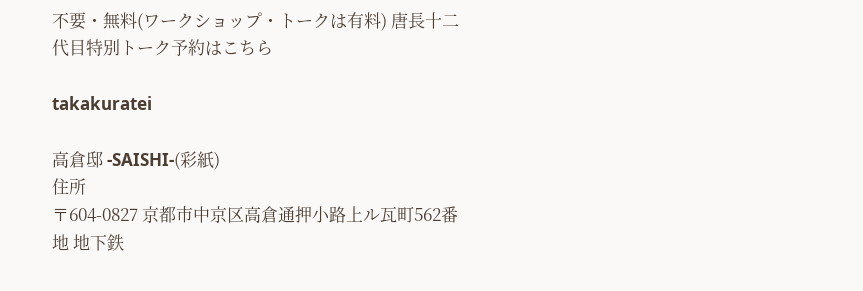不要・無料(ワークショップ・トークは有料) 唐長十二代目特別トーク予約はこちら

takakuratei

高倉邸 -SAISHI-(彩紙)
住所
〒604-0827 京都市中京区高倉通押小路上ル瓦町562番地 地下鉄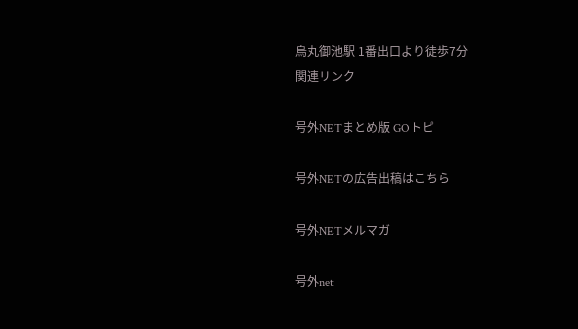烏丸御池駅 1番出口より徒歩7分
関連リンク

号外NETまとめ版 GOトピ

号外NETの広告出稿はこちら

号外NETメルマガ

号外net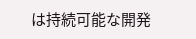は持続可能な開発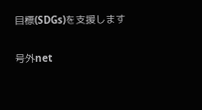目標(SDGs)を支援します

号外net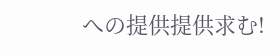への提供提供求む!